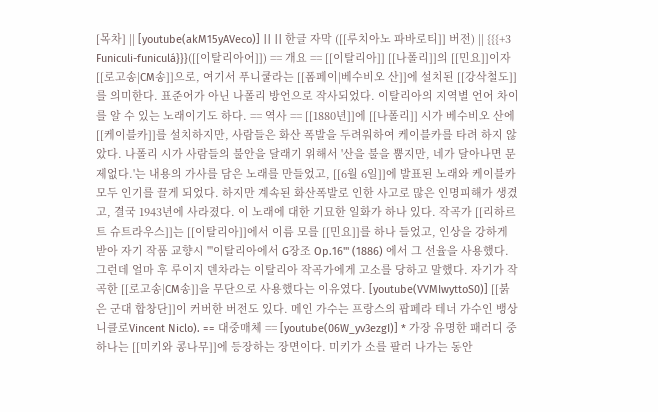[목차] || [youtube(akM15yAVeco)] || || 한글 자막 ([[루치아노 파바로티]] 버전) || {{{+3 Funiculi-funiculá}}}([[이탈리아어]]) == 개요 == [[이탈리아]] [[나폴리]]의 [[민요]]이자 [[로고송|CM송]]으로, 여기서 푸니쿨라는 [[폼페이|베수비오 산]]에 설치된 [[강삭철도]]를 의미한다. 표준어가 아닌 나폴리 방언으로 작사되었다. 이탈리아의 지역별 언어 차이를 알 수 있는 노래이기도 하다. == 역사 == [[1880년]]에 [[나폴리]] 시가 베수비오 산에 [[케이블카]]를 설치하지만, 사람들은 화산 폭발을 두려워하여 케이블카를 타려 하지 않았다. 나폴리 시가 사람들의 불안을 달래기 위해서 '산을 불을 뿜지만, 네가 달아나면 문제없다.'는 내용의 가사를 담은 노래를 만들었고, [[6월 6일]]에 발표된 노래와 케이블카 모두 인기를 끌게 되었다. 하지만 계속된 화산폭발로 인한 사고로 많은 인명피해가 생겼고, 결국 1943년에 사라졌다. 이 노래에 대한 기묘한 일화가 하나 있다. 작곡가 [[리하르트 슈트라우스]]는 [[이탈리아]]에서 이름 모를 [[민요]]를 하나 들었고, 인상을 강하게 받아 자기 작품 교향시 '''이탈리아에서 G장조 Op.16''' (1886) 에서 그 선율을 사용했다. 그런데 얼마 후 루이지 덴차라는 이탈리아 작곡가에게 고소를 당하고 말했다. 자기가 작곡한 [[로고송|CM송]]을 무단으로 사용했다는 이유였다. [youtube(VVMIwyttoS0)] [[붉은 군대 합창단]]이 커버한 버전도 있다. 메인 가수는 프랑스의 팝페라 테너 가수인 뱅상 니클로Vincent Niclo). == 대중매체 == [youtube(06W_yv3ezgI)] * 가장 유명한 패러디 중 하나는 [[미키와 콩나무]]에 등장하는 장면이다. 미키가 소를 팔러 나가는 동안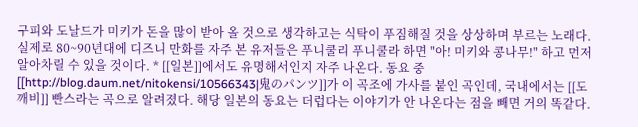구피와 도날드가 미키가 돈을 많이 받아 올 것으로 생각하고는 식탁이 푸짐해질 것을 상상하며 부르는 노래다. 실제로 80~90년대에 디즈니 만화를 자주 본 유저들은 푸니쿨리 푸니쿨라 하면 "아! 미키와 콩나무!" 하고 먼저 알아차릴 수 있을 것이다. * [[일본]]에서도 유명해서인지 자주 나온다. 동요 중 [[http://blog.daum.net/nitokensi/10566343|鬼のパンツ]]가 이 곡조에 가사를 붙인 곡인데, 국내에서는 [[도깨비]] 빤스라는 곡으로 알려졌다. 해당 일본의 동요는 더럽다는 이야기가 안 나온다는 점을 빼면 거의 똑같다.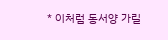* 이처럼 동서양 가릴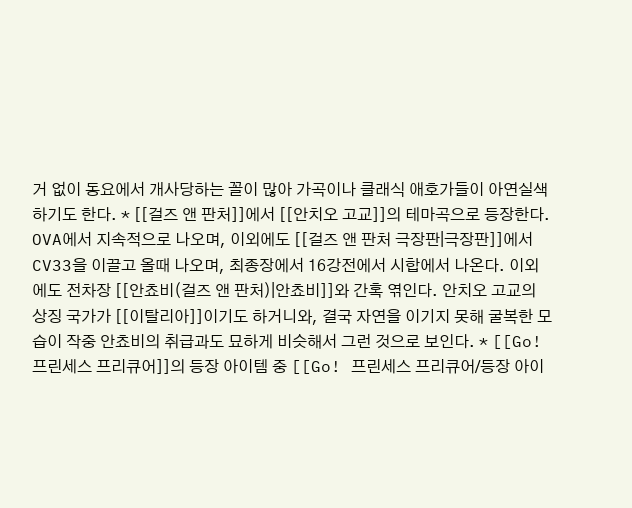거 없이 동요에서 개사당하는 꼴이 많아 가곡이나 클래식 애호가들이 아연실색하기도 한다. * [[걸즈 앤 판처]]에서 [[안치오 고교]]의 테마곡으로 등장한다. OVA에서 지속적으로 나오며, 이외에도 [[걸즈 앤 판처 극장판|극장판]]에서 CV33을 이끌고 올때 나오며, 최종장에서 16강전에서 시합에서 나온다. 이외에도 전차장 [[안쵸비(걸즈 앤 판처)|안쵸비]]와 간혹 엮인다. 안치오 고교의 상징 국가가 [[이탈리아]]이기도 하거니와, 결국 자연을 이기지 못해 굴복한 모습이 작중 안쵸비의 취급과도 묘하게 비슷해서 그런 것으로 보인다. * [[Go! 프린세스 프리큐어]]의 등장 아이템 중 [[Go! 프린세스 프리큐어/등장 아이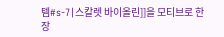템#s-7|스칼렛 바이올린]]을 모티브로 한 장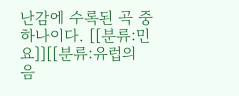난감에 수록된 곡 중 하나이다. [[분류:민요]][[분류:유럽의 음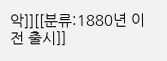악]][[분류:1880년 이전 출시]]